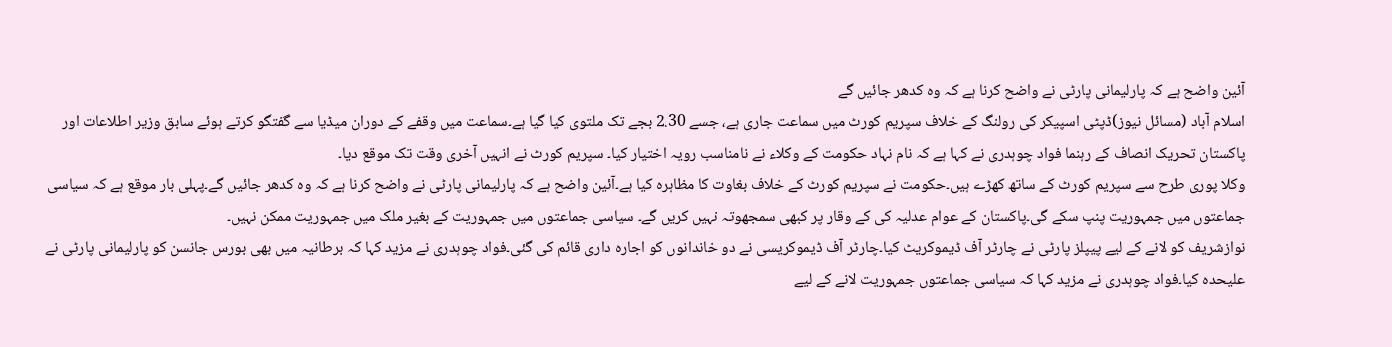آئین واضح ہے کہ پارلیمانی پارٹی نے واضح کرنا ہے کہ وہ کدھر جائیں گے
اسلام آباد (مسائل نیوز)ڈپٹی اسپیکر کی رولنگ کے خلاف سپریم کورٹ میں سماعت جاری ہے، جسے 2.30 بجے تک ملتوی کیا گیا ہے۔سماعت میں وقفے کے دوران میڈیا سے گفتگو کرتے ہوئے سابق وزیر اطلاعات اور پاکستان تحریک انصاف کے رہنما فواد چوہدری نے کہا ہے کہ نام نہاد حکومت کے وکلاء نے نامناسب رویہ اختیار کیا۔ سپریم کورٹ نے انہیں آخری وقت تک موقع دیا۔
وکلا پوری طرح سے سپریم کورٹ کے ساتھ کھڑے ہیں۔حکومت نے سپریم کورٹ کے خلاف بغاوت کا مظاہرہ کیا ہے۔آئین واضح ہے کہ پارلیمانی پارٹی نے واضح کرنا ہے کہ وہ کدھر جائیں گے۔پہلی بار موقع ہے کہ سیاسی جماعتوں میں جمہوریت پنپ سکے گی۔پاکستان کے عوام عدلیہ کی کے وقار پر کبھی سمجھوتہ نہیں کریں گے۔ سیاسی جماعتوں میں جمہوریت کے بغیر ملک میں جمہوریت ممکن نہیں۔
نوازشریف کو لانے کے لیے پیپلز پارٹی نے چارٹر آف ڈیموکریٹ کیا۔چارٹر آف ڈیموکریسی نے دو خاندانوں کو اجارہ داری قائم کی گئی۔فواد چوہدری نے مزید کہا کہ برطانیہ میں بھی بورس جانسن کو پارلیمانی پارٹی نے علیحدہ کیا۔فواد چوہدری نے مزید کہا کہ سیاسی جماعتوں جمہوریت لانے کے لیے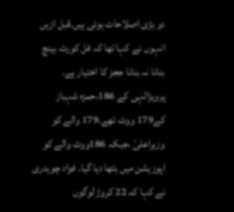دو بڑی اصلاحات ہوئی ہیں۔قبل ازیں انہوں نے کہا تھا کہ فل کورٹ بینچ بنانا نہ بنانا ججز کا اختیار ہے۔
پرویزالہٰی کے 186،حمزہ شہباز کے179 ووٹ تھے،179 والے کو وزیراعلیٰ ،جبکہ 186ووٹ والے کو اپوزیشن میں بٹھا دیا گیا۔ فواد چوہدری نے کہا کہ 22 کروڑ لوگوں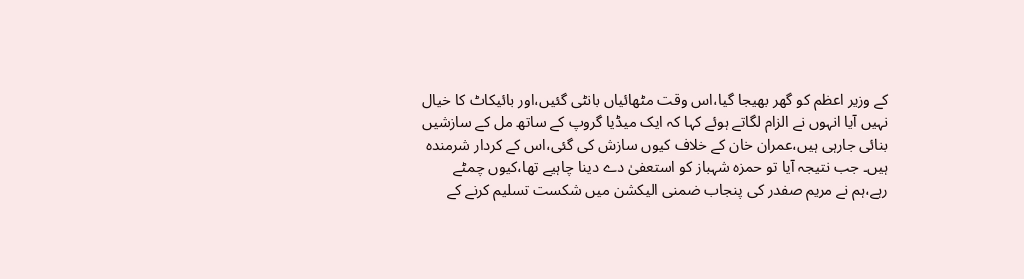کے وزیر اعظم کو گھر بھیجا گیا،اس وقت مٹھائیاں بانٹی گئیں،اور بائیکاٹ کا خیال نہیں آیا انہوں نے الزام لگاتے ہوئے کہا کہ ایک میڈیا گروپ کے ساتھ مل کے سازشیں بنائی جارہی ہیں،عمران خان کے خلاف کیوں سازش کی گئی،اس کے کردار شرمندہ ہیں۔ جب نتیجہ آیا تو حمزہ شہباز کو استعفیٰ دے دینا چاہیے تھا،کیوں چمٹے رہے،ہم نے مریم صفدر کی پنجاب ضمنی الیکشن میں شکست تسلیم کرنے کے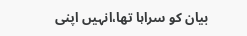بیان کو سراہا تھا،انہیں اپنی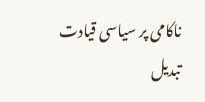ناکامی پر سیاسی قیادت تبدیل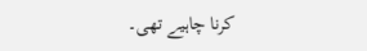کرنا چاہیے تھی۔